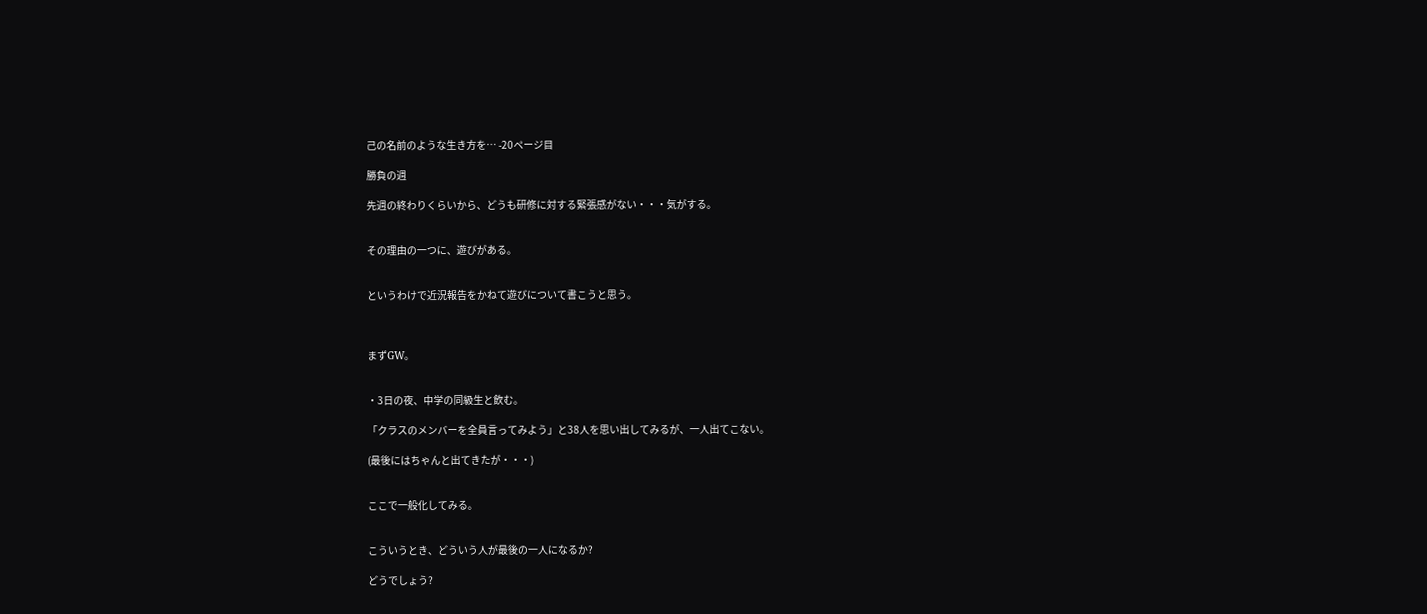己の名前のような生き方を… -20ページ目

勝負の週

先週の終わりくらいから、どうも研修に対する緊張感がない・・・気がする。


その理由の一つに、遊びがある。


というわけで近況報告をかねて遊びについて書こうと思う。



まずGW。


・3日の夜、中学の同級生と飲む。

「クラスのメンバーを全員言ってみよう」と38人を思い出してみるが、一人出てこない。

(最後にはちゃんと出てきたが・・・)


ここで一般化してみる。


こういうとき、どういう人が最後の一人になるか?

どうでしょう?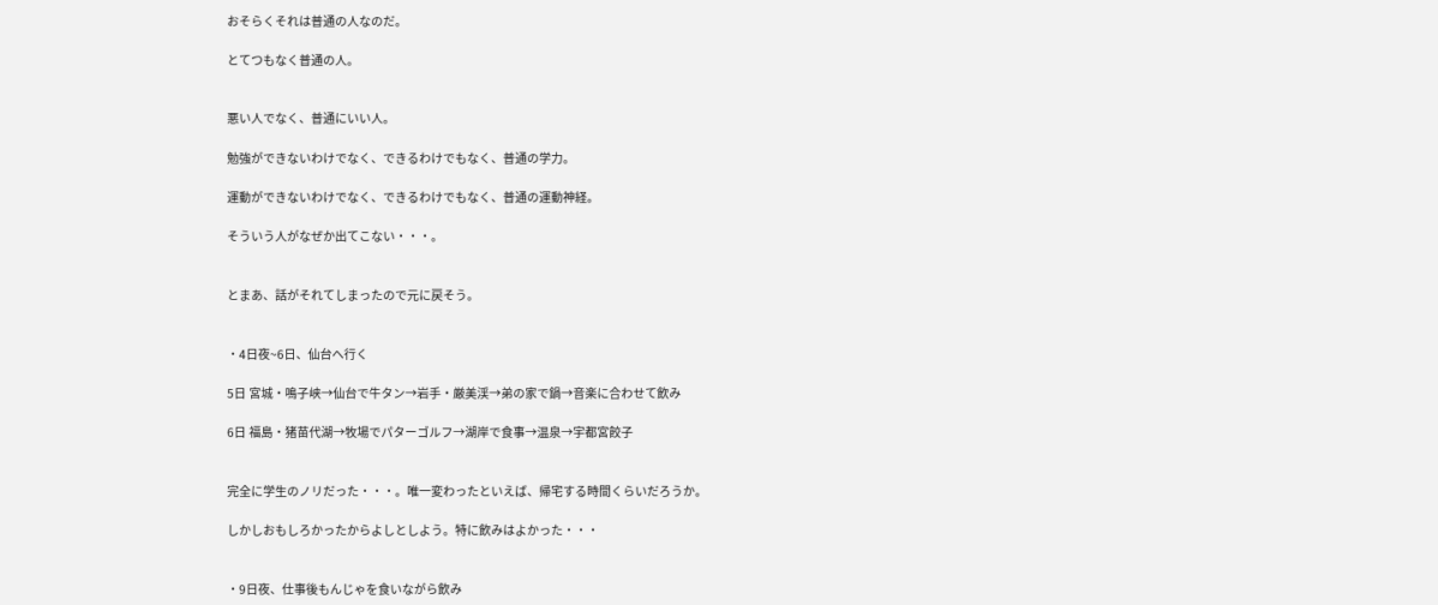おそらくそれは普通の人なのだ。

とてつもなく普通の人。


悪い人でなく、普通にいい人。

勉強ができないわけでなく、できるわけでもなく、普通の学力。

運動ができないわけでなく、できるわけでもなく、普通の運動神経。

そういう人がなぜか出てこない・・・。


とまあ、話がそれてしまったので元に戻そう。


・4日夜~6日、仙台へ行く

5日 宮城・鳴子峡→仙台で牛タン→岩手・厳美渓→弟の家で鍋→音楽に合わせて飲み

6日 福島・猪苗代湖→牧場でパターゴルフ→湖岸で食事→温泉→宇都宮餃子


完全に学生のノリだった・・・。唯一変わったといえば、帰宅する時間くらいだろうか。

しかしおもしろかったからよしとしよう。特に飲みはよかった・・・


・9日夜、仕事後もんじゃを食いながら飲み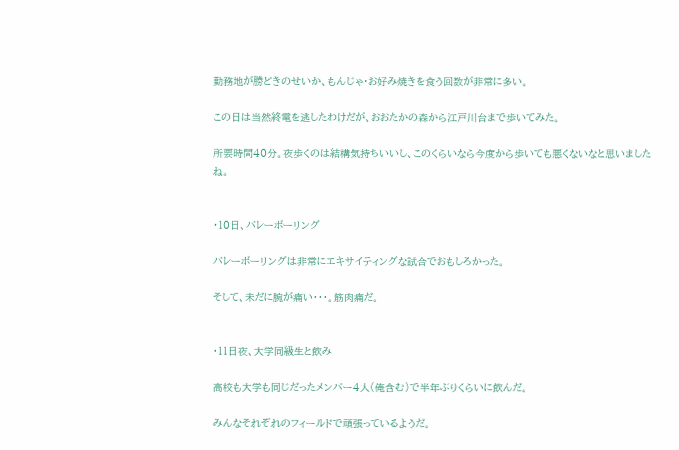勤務地が勝どきのせいか、もんじゃ・お好み焼きを食う回数が非常に多い。

この日は当然終電を逃したわけだが、おおたかの森から江戸川台まで歩いてみた。

所要時間40分。夜歩くのは結構気持ちいいし、このくらいなら今度から歩いても悪くないなと思いましたね。


・10日、バレーボーリング

バレーボーリングは非常にエキサイティングな試合でおもしろかった。

そして、未だに腕が痛い・・・。筋肉痛だ。


・11日夜、大学同級生と飲み

高校も大学も同じだったメンバー4人(俺含む)で半年ぶりくらいに飲んだ。

みんなそれぞれのフィールドで頑張っているようだ。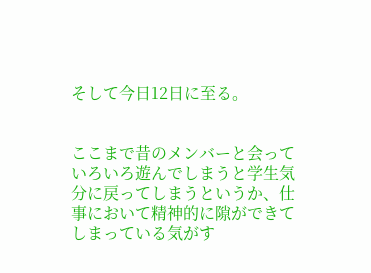そして今日12日に至る。


ここまで昔のメンバーと会っていろいろ遊んでしまうと学生気分に戻ってしまうというか、仕事において精神的に隙ができてしまっている気がす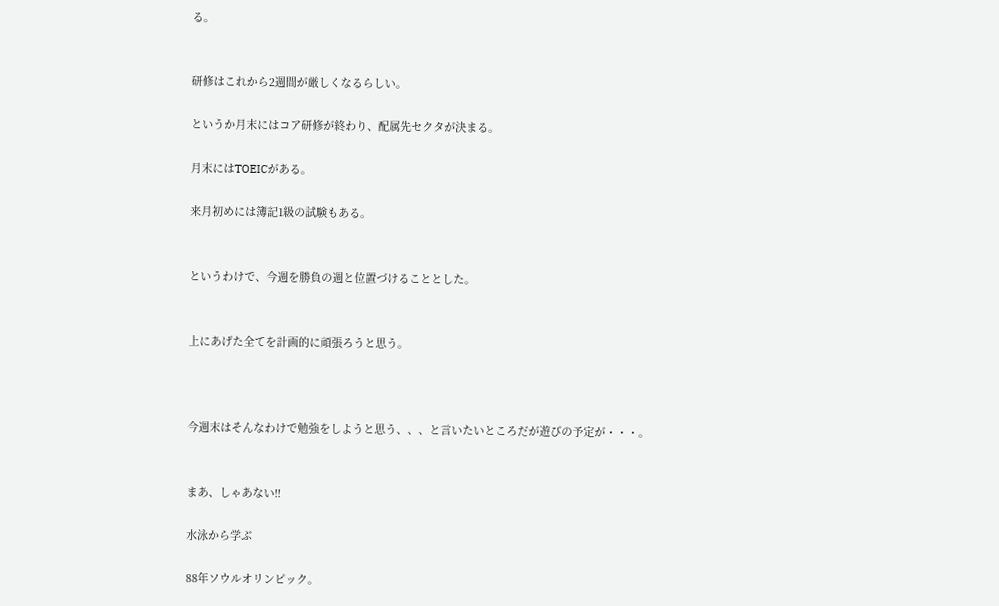る。


研修はこれから2週間が厳しくなるらしい。

というか月末にはコア研修が終わり、配属先セクタが決まる。

月末にはTOEICがある。

来月初めには簿記1級の試験もある。


というわけで、今週を勝負の週と位置づけることとした。


上にあげた全てを計画的に頑張ろうと思う。



今週末はそんなわけで勉強をしようと思う、、、と言いたいところだが遊びの予定が・・・。


まあ、しゃあない!!

水泳から学ぶ

88年ソウルオリンピック。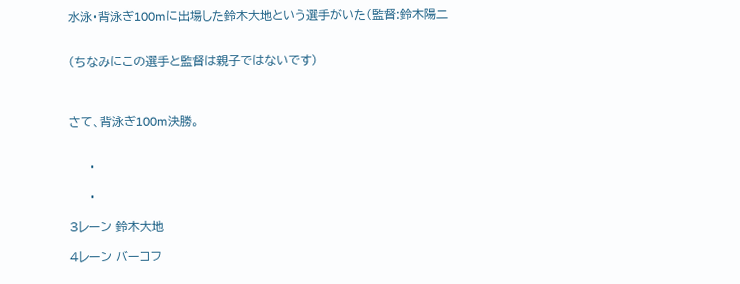水泳・背泳ぎ100mに出場した鈴木大地という選手がいた(監督:鈴木陽二


(ちなみにこの選手と監督は親子ではないです)



さて、背泳ぎ100m決勝。


     ・

     ・

3レーン 鈴木大地

4レーン バーコフ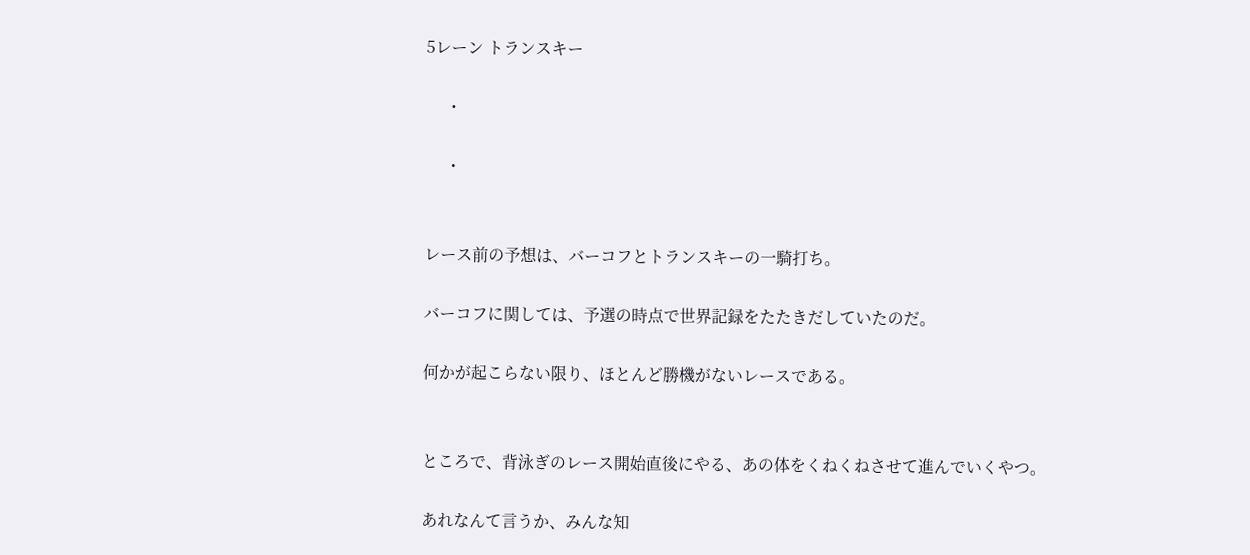5レーン トランスキー

     ・

     ・


レース前の予想は、バーコフとトランスキーの一騎打ち。

バーコフに関しては、予選の時点で世界記録をたたきだしていたのだ。

何かが起こらない限り、ほとんど勝機がないレースである。


ところで、背泳ぎのレース開始直後にやる、あの体をくねくねさせて進んでいくやつ。

あれなんて言うか、みんな知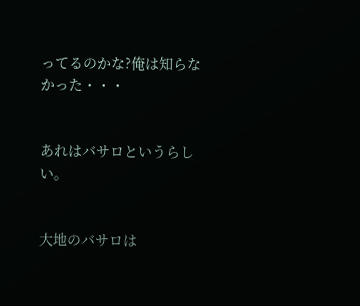ってるのかな?俺は知らなかった・・・


あれはバサロというらしい。


大地のバサロは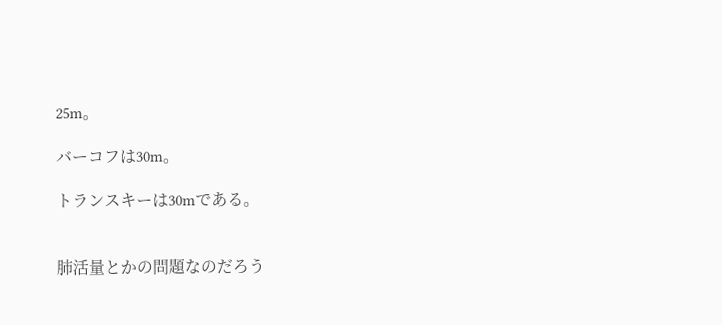25m。

バーコフは30m。

トランスキーは30mである。


肺活量とかの問題なのだろう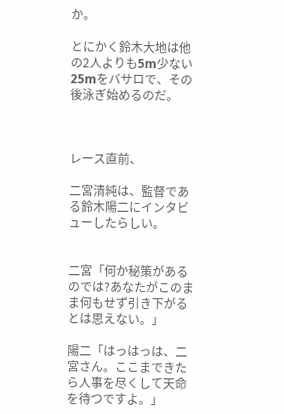か。

とにかく鈴木大地は他の2人よりも5m少ない25mをバサロで、その後泳ぎ始めるのだ。



レース直前、

二宮清純は、監督である鈴木陽二にインタビューしたらしい。


二宮「何か秘策があるのでは?あなたがこのまま何もせず引き下がるとは思えない。」

陽二「はっはっは、二宮さん。ここまできたら人事を尽くして天命を待つですよ。」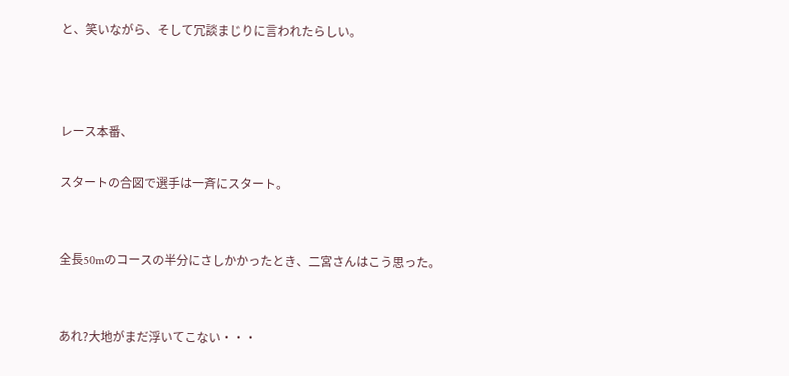と、笑いながら、そして冗談まじりに言われたらしい。



レース本番、

スタートの合図で選手は一斉にスタート。


全長50mのコースの半分にさしかかったとき、二宮さんはこう思った。


あれ?大地がまだ浮いてこない・・・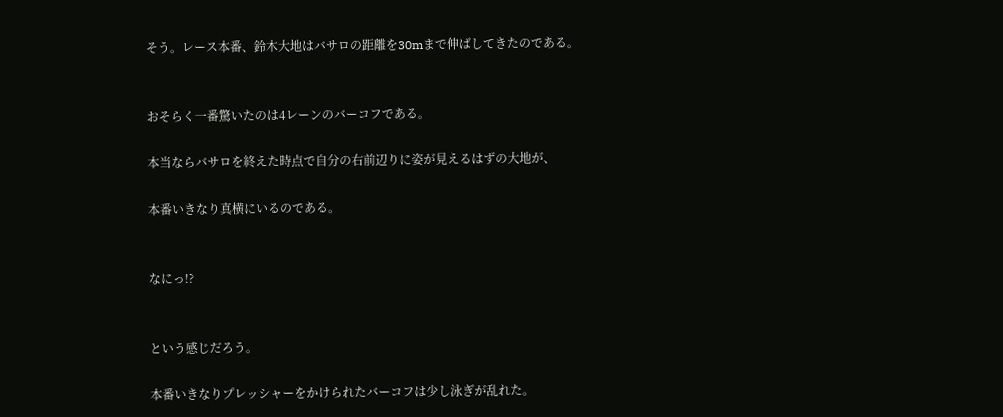そう。レース本番、鈴木大地はバサロの距離を30mまで伸ばしてきたのである。


おそらく一番驚いたのは4レーンのバーコフである。

本当ならバサロを終えた時点で自分の右前辺りに姿が見えるはずの大地が、

本番いきなり真横にいるのである。


なにっ!?


という感じだろう。

本番いきなりプレッシャーをかけられたバーコフは少し泳ぎが乱れた。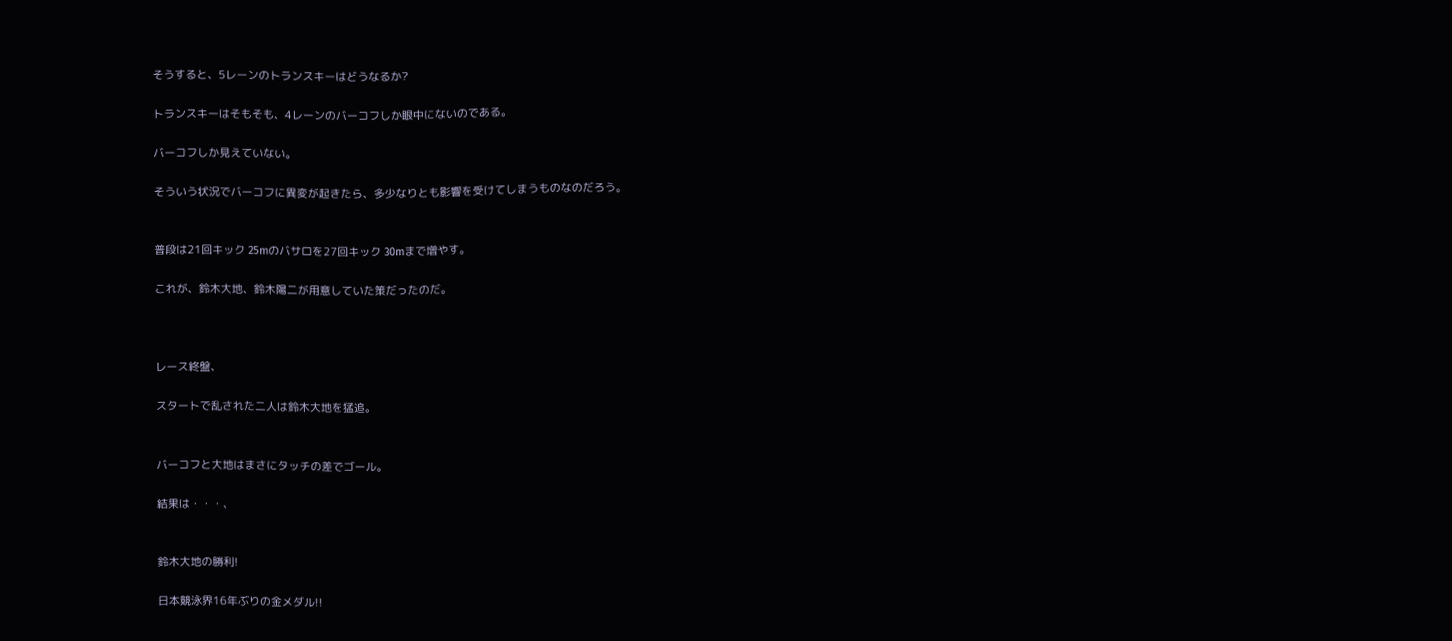そうすると、5レーンのトランスキーはどうなるか?

トランスキーはそもそも、4レーンのバーコフしか眼中にないのである。

バーコフしか見えていない。

そういう状況でバーコフに異変が起きたら、多少なりとも影響を受けてしまうものなのだろう。


普段は21回キック 25mのバサロを27回キック 30mまで増やす。

これが、鈴木大地、鈴木陽二が用意していた策だったのだ。



レース終盤、

スタートで乱された二人は鈴木大地を猛追。


バーコフと大地はまさにタッチの差でゴール。

結果は・・・、


鈴木大地の勝利!

日本競泳界16年ぶりの金メダル!!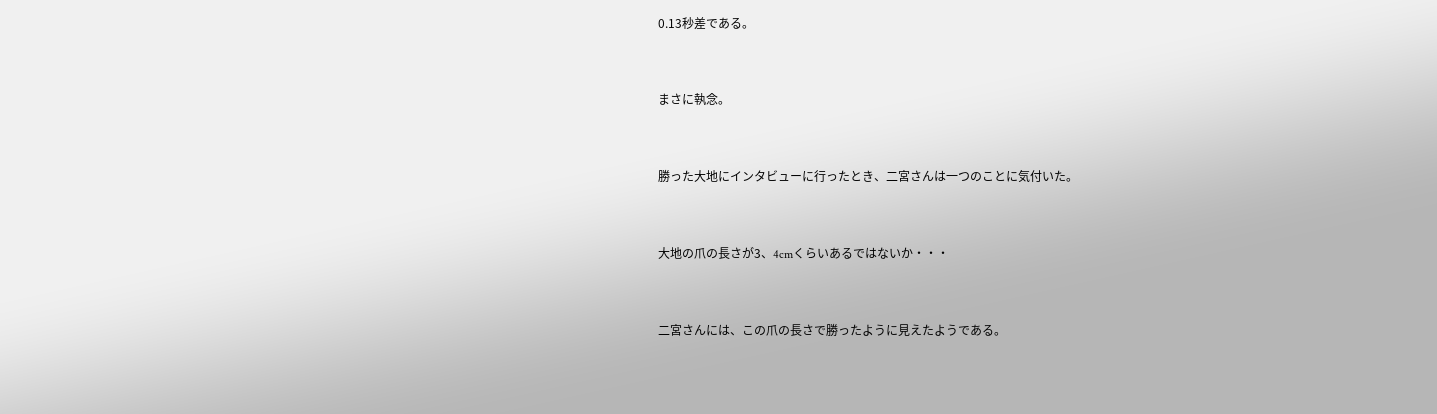0.13秒差である。


まさに執念。


勝った大地にインタビューに行ったとき、二宮さんは一つのことに気付いた。


大地の爪の長さが3、4cmくらいあるではないか・・・


二宮さんには、この爪の長さで勝ったように見えたようである。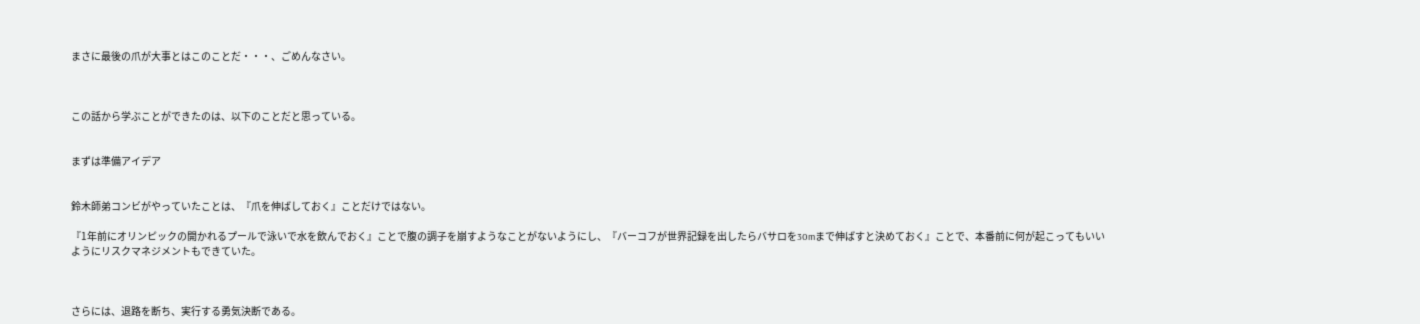まさに最後の爪が大事とはこのことだ・・・、ごめんなさい。



この話から学ぶことができたのは、以下のことだと思っている。


まずは準備アイデア


鈴木師弟コンビがやっていたことは、『爪を伸ばしておく』ことだけではない。

『1年前にオリンピックの開かれるプールで泳いで水を飲んでおく』ことで腹の調子を崩すようなことがないようにし、『バーコフが世界記録を出したらバサロを30mまで伸ばすと決めておく』ことで、本番前に何が起こってもいいようにリスクマネジメントもできていた。



さらには、退路を断ち、実行する勇気決断である。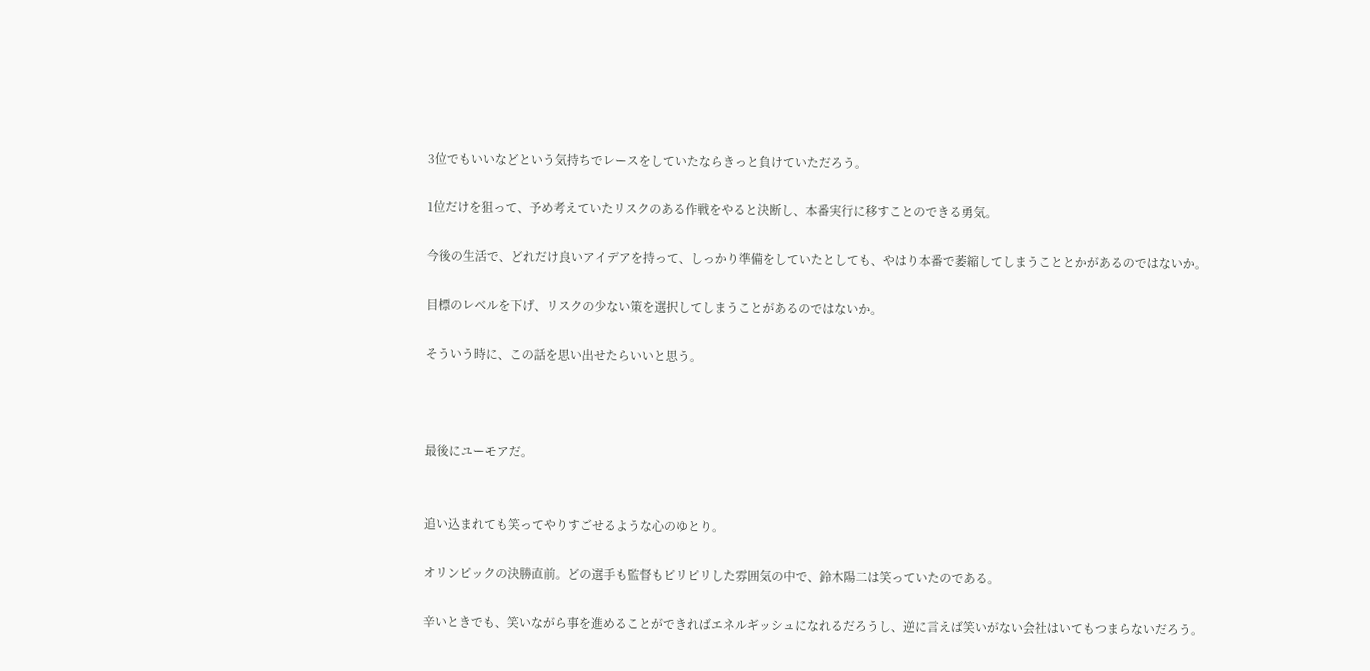3位でもいいなどという気持ちでレースをしていたならきっと負けていただろう。

1位だけを狙って、予め考えていたリスクのある作戦をやると決断し、本番実行に移すことのできる勇気。

今後の生活で、どれだけ良いアイデアを持って、しっかり準備をしていたとしても、やはり本番で萎縮してしまうこととかがあるのではないか。

目標のレベルを下げ、リスクの少ない策を選択してしまうことがあるのではないか。

そういう時に、この話を思い出せたらいいと思う。



最後にユーモアだ。


追い込まれても笑ってやりすごせるような心のゆとり。

オリンピックの決勝直前。どの選手も監督もピリピリした雰囲気の中で、鈴木陽二は笑っていたのである。

辛いときでも、笑いながら事を進めることができればエネルギッシュになれるだろうし、逆に言えば笑いがない会社はいてもつまらないだろう。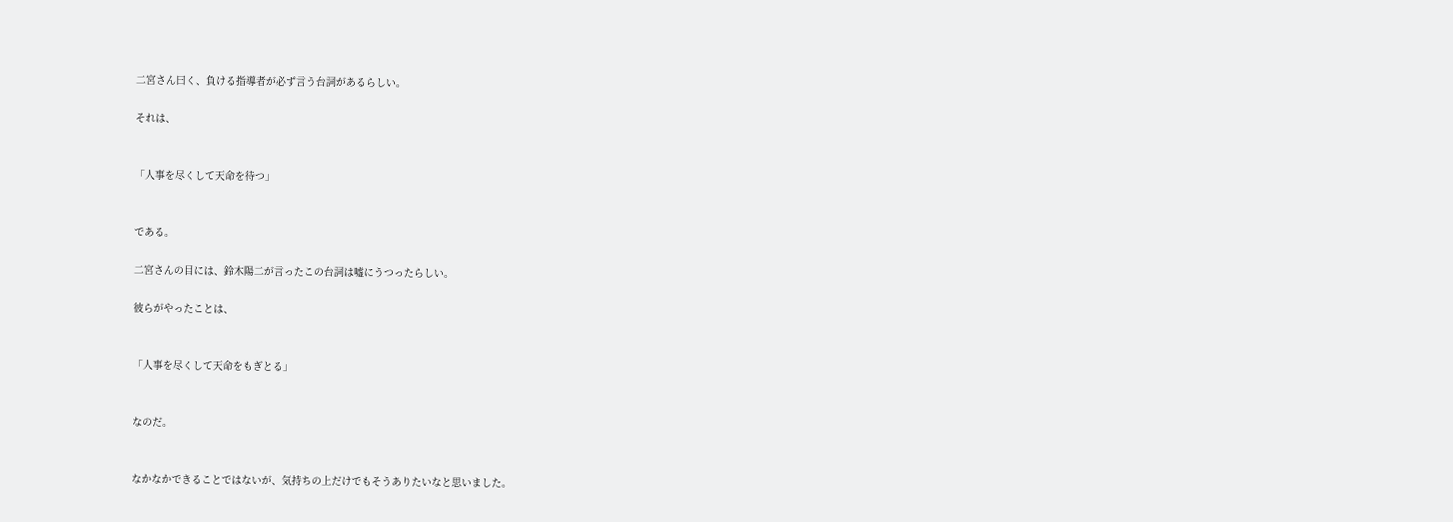二宮さん曰く、負ける指導者が必ず言う台詞があるらしい。

それは、


「人事を尽くして天命を待つ」


である。

二宮さんの目には、鈴木陽二が言ったこの台詞は嘘にうつったらしい。

彼らがやったことは、


「人事を尽くして天命をもぎとる」


なのだ。


なかなかできることではないが、気持ちの上だけでもそうありたいなと思いました。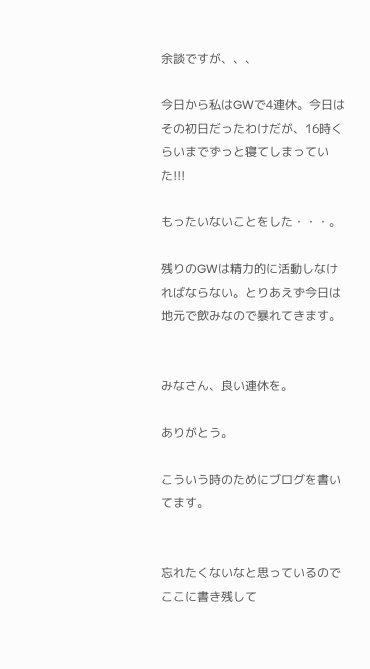余談ですが、、、

今日から私はGWで4連休。今日はその初日だったわけだが、16時くらいまでずっと寝てしまっていた!!!

もったいないことをした・・・。

残りのGWは精力的に活動しなければならない。とりあえず今日は地元で飲みなので暴れてきます。


みなさん、良い連休を。

ありがとう。

こういう時のためにブログを書いてます。


忘れたくないなと思っているのでここに書き残して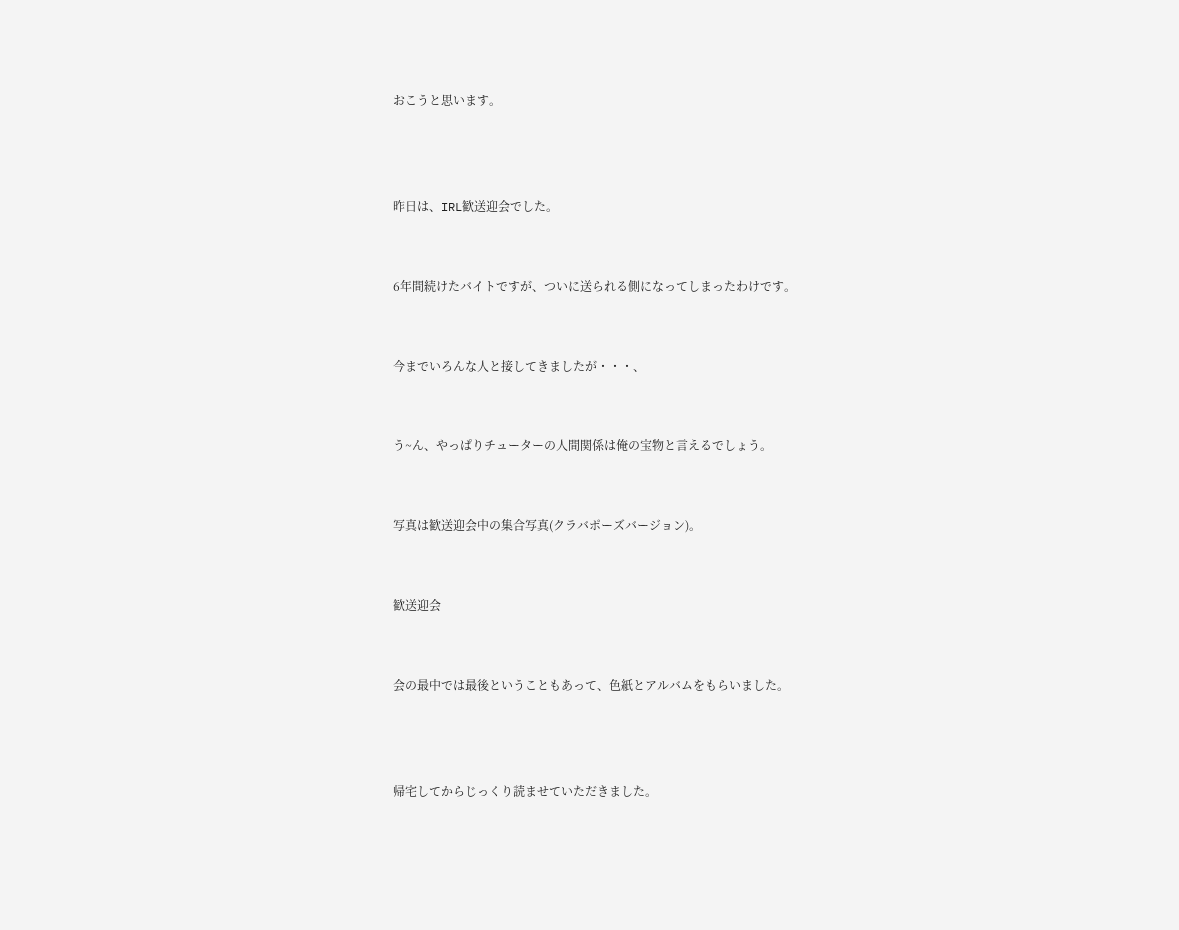おこうと思います。



昨日は、IRL歓送迎会でした。


6年間続けたバイトですが、ついに送られる側になってしまったわけです。


今までいろんな人と接してきましたが・・・、


う~ん、やっぱりチューターの人間関係は俺の宝物と言えるでしょう。


写真は歓送迎会中の集合写真(クラバポーズバージョン)。


歓送迎会


会の最中では最後ということもあって、色紙とアルバムをもらいました。



帰宅してからじっくり読ませていただきました。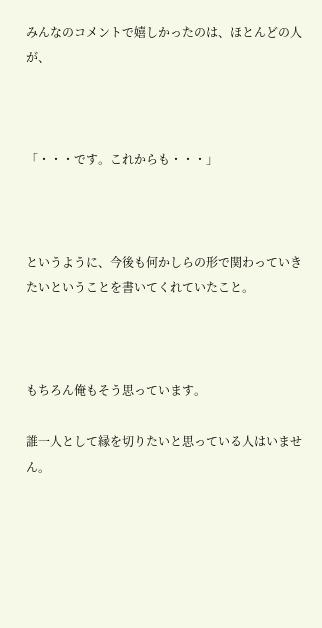みんなのコメントで嬉しかったのは、ほとんどの人が、



「・・・です。これからも・・・」



というように、今後も何かしらの形で関わっていきたいということを書いてくれていたこと。



もちろん俺もそう思っています。

誰一人として縁を切りたいと思っている人はいません。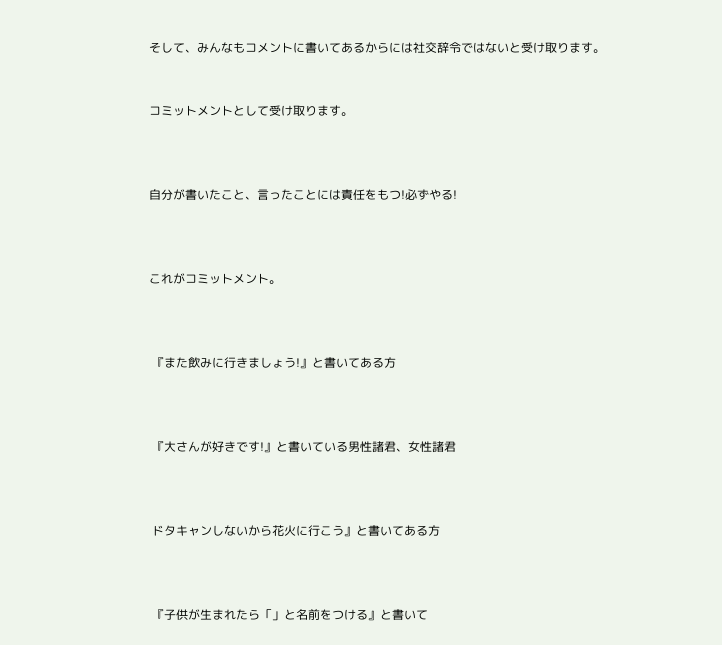そして、みんなもコメントに書いてあるからには社交辞令ではないと受け取ります。


コミットメントとして受け取ります。



自分が書いたこと、言ったことには責任をもつ!必ずやる!



これがコミットメント。



 『また飲みに行きましょう!』と書いてある方



 『大さんが好きです!』と書いている男性諸君、女性諸君



 ドタキャンしないから花火に行こう』と書いてある方



 『子供が生まれたら「」と名前をつける』と書いて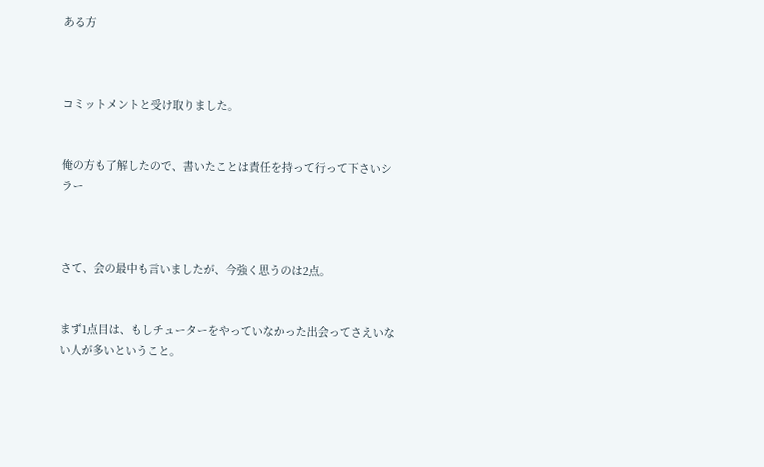ある方



コミットメントと受け取りました。


俺の方も了解したので、書いたことは責任を持って行って下さいシラー



さて、会の最中も言いましたが、今強く思うのは2点。


まず1点目は、もしチューターをやっていなかった出会ってさえいない人が多いということ。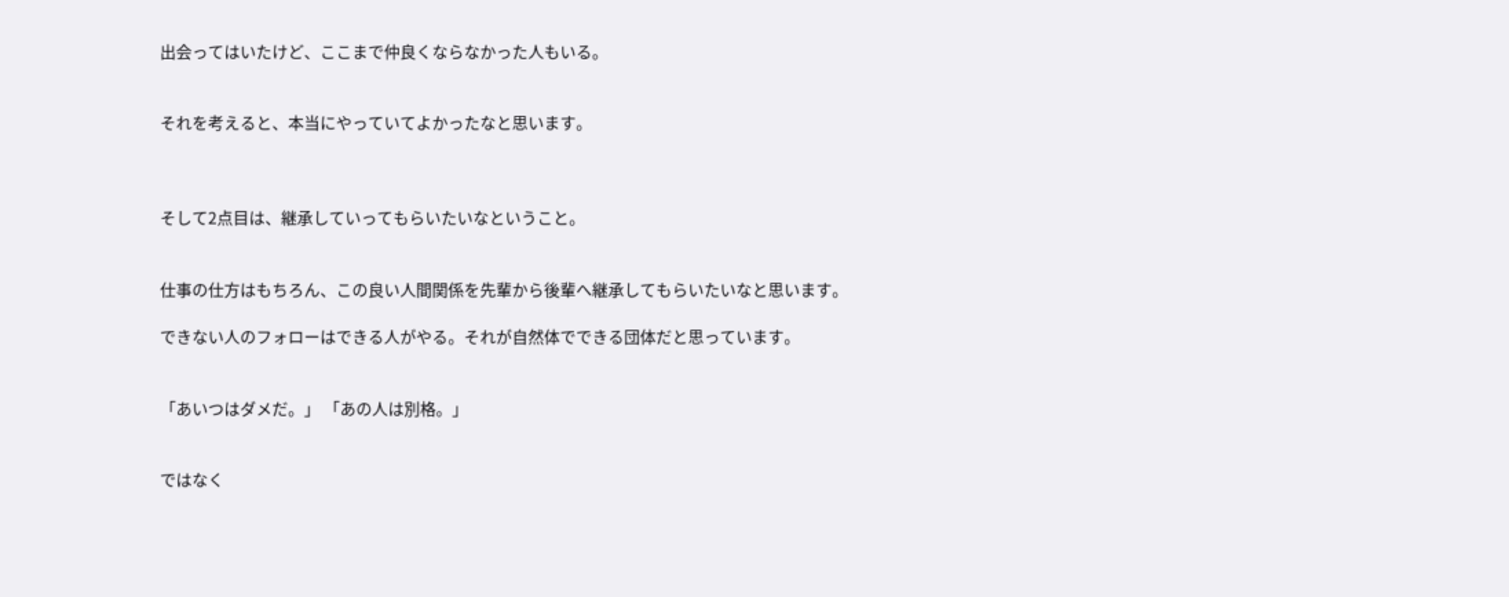出会ってはいたけど、ここまで仲良くならなかった人もいる。


それを考えると、本当にやっていてよかったなと思います。



そして2点目は、継承していってもらいたいなということ。


仕事の仕方はもちろん、この良い人間関係を先輩から後輩へ継承してもらいたいなと思います。

できない人のフォローはできる人がやる。それが自然体でできる団体だと思っています。


「あいつはダメだ。」 「あの人は別格。」


ではなく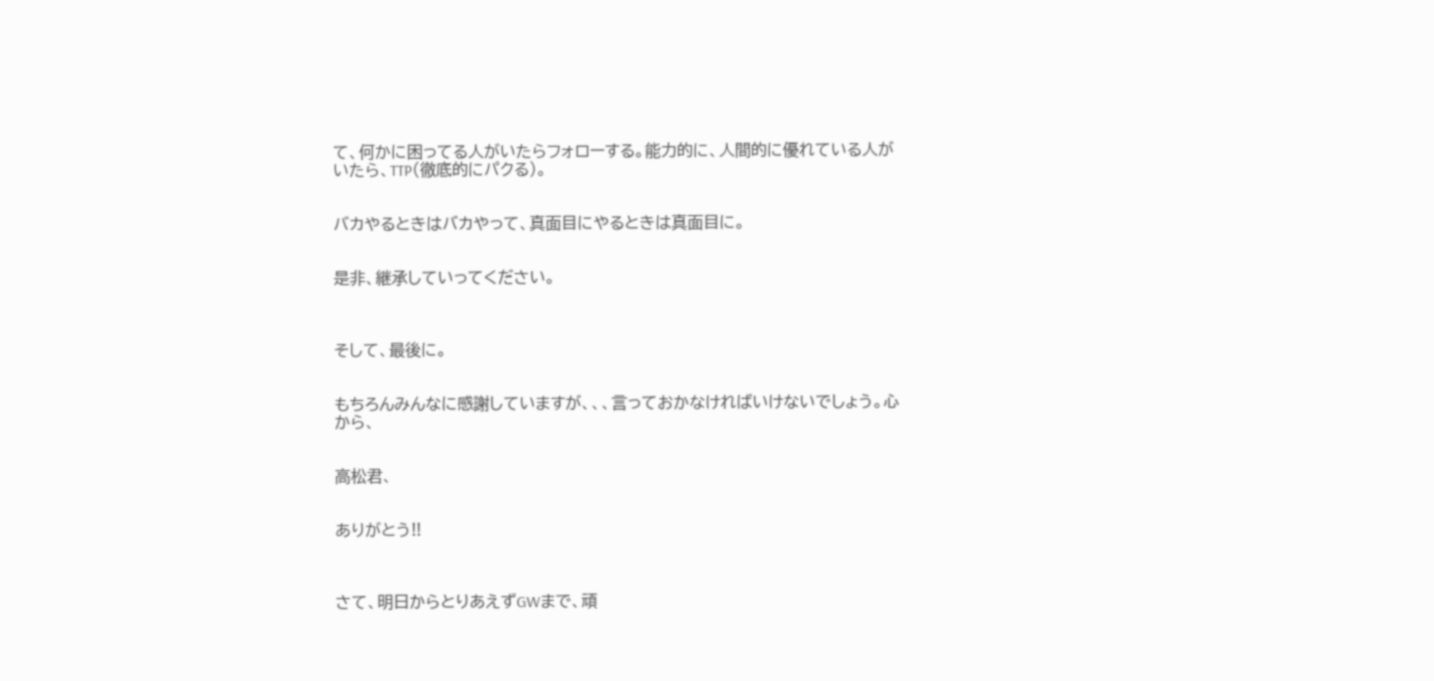て、何かに困ってる人がいたらフォローする。能力的に、人間的に優れている人がいたら、TTP(徹底的にパクる)。


バカやるときはバカやって、真面目にやるときは真面目に。


是非、継承していってください。



そして、最後に。


もちろんみんなに感謝していますが、、、言っておかなければいけないでしょう。心から、


高松君、


ありがとう!!



さて、明日からとりあえずGWまで、頑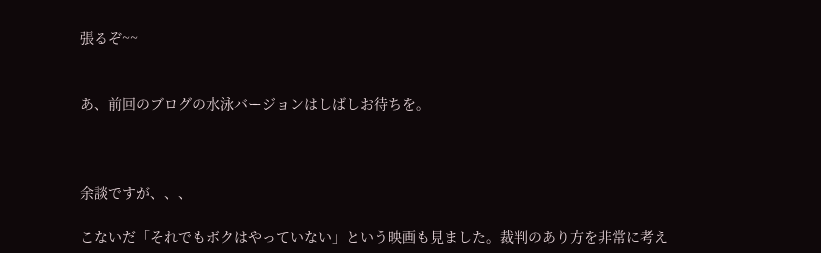張るぞ~~


あ、前回のブログの水泳バージョンはしばしお待ちを。



余談ですが、、、

こないだ「それでもボクはやっていない」という映画も見ました。裁判のあり方を非常に考え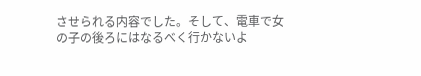させられる内容でした。そして、電車で女の子の後ろにはなるべく行かないよ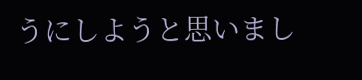うにしようと思いまし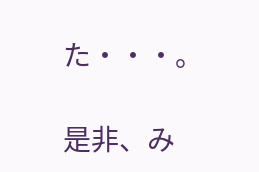た・・・。

是非、み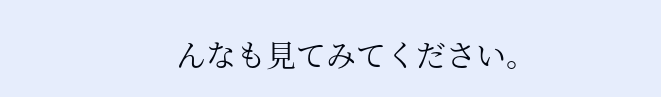んなも見てみてください。